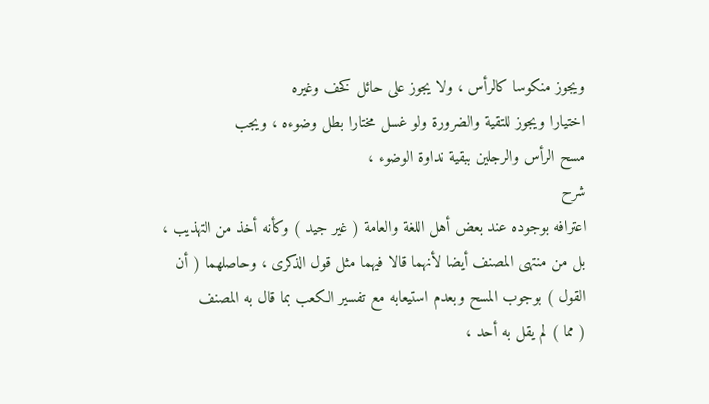ويجوز منكوسا كالرأس ، ولا يجوز على حائل كخف وغيره
اختيارا ويجوز للتقية والضرورة ولو غسل مختارا بطل وضوءه ، ويجب
مسح الرأس والرجلين ببقية نداوة الوضوء ،
شرح
اعترافه بوجوده عند بعض أهل اللغة والعامة ( غير جيد ) وكأنه أخذ من التهذيب ،
بل من منتهى المصنف أيضا لأنهما قالا فيهما مثل قول الذكرى ، وحاصلهما ( أن
القول ) بوجوب المسح وبعدم استيعابه مع تفسير الكعب بما قال به المصنف
( مما ) لم يقل به أحد ،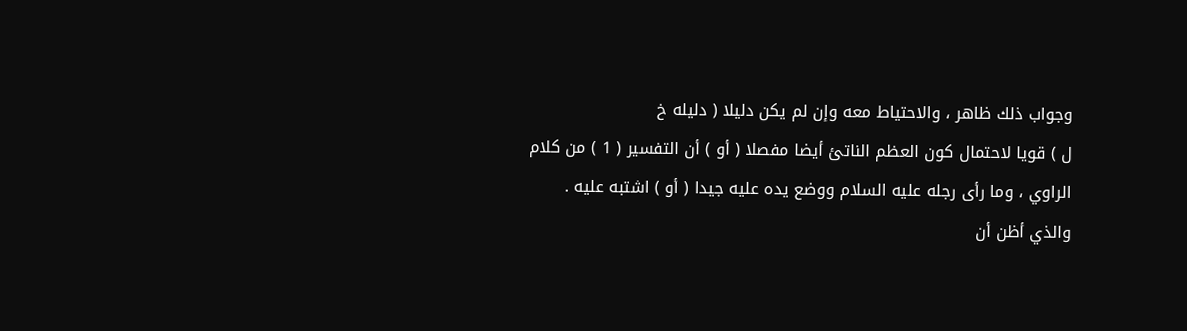وجواب ذلك ظاهر ، والاحتياط معه وإن لم يكن دليلا ( دليله خ
ل ) قويا لاحتمال كون العظم الناتئ أيضا مفصلا ( أو ) أن التفسير ( 1 ) من كلام
الراوي ، وما رأى رجله عليه السلام ووضع يده عليه جيدا ( أو ) اشتبه عليه .
والذي أظن أن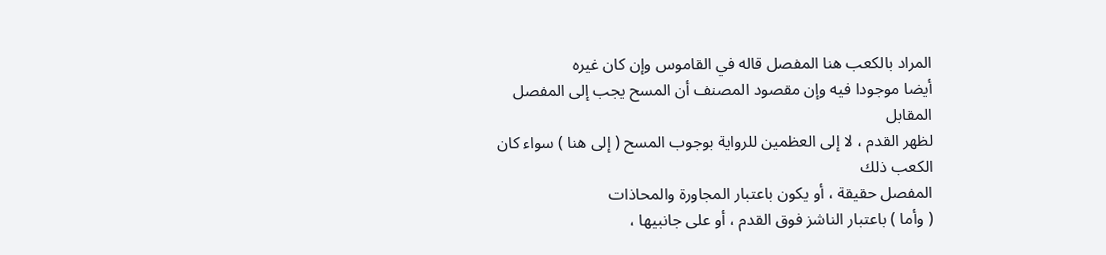المراد بالكعب هنا المفصل قاله في القاموس وإن كان غيره
أيضا موجودا فيه وإن مقصود المصنف أن المسح يجب إلى المفصل المقابل
لظهر القدم ، لا إلى العظمين للرواية بوجوب المسح ( إلى هنا ) سواء كان الكعب ذلك
المفصل حقيقة ، أو يكون باعتبار المجاورة والمحاذات
( وأما ) باعتبار الناشز فوق القدم ، أو على جانبيها ،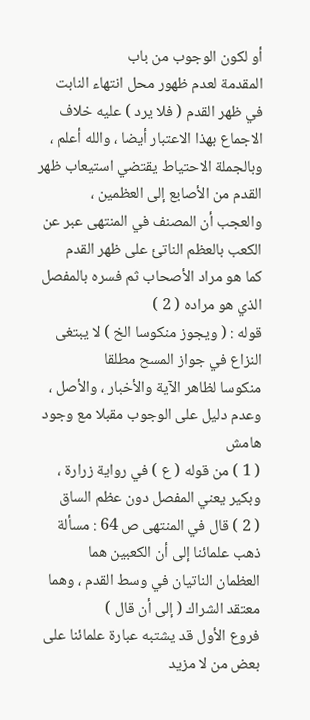أو لكون الوجوب من باب
المقدمة لعدم ظهور محل انتهاء النابت في ظهر القدم ( فلا يرد ) عليه خلاف
الاجماع بهذا الاعتبار أيضا ، والله أعلم ،
وبالجملة الاحتياط يقتضي استيعاب ظهر القدم من الأصابع إلى العظمين ،
والعجب أن المصنف في المنتهى عبر عن الكعب بالعظم الناتئ على ظهر القدم
كما هو مراد الأصحاب ثم فسره بالمفصل الذي هو مراده ( 2 )
قوله : ( ويجوز منكوسا الخ ) لا يبتغى النزاع في جواز المسح مطلقا
منكوسا لظاهر الآية والأخبار ، والأصل ، وعدم دليل على الوجوب مقبلا مع وجود
هامش
( 1 ) من قوله ( ع ) في رواية زرارة ، وبكير يعني المفصل دون عظم الساق
( 2 ) قال في المنتهى ص 64 : مسألة ذهب علمائنا إلى أن الكعبين هما
العظمان الناتيان في وسط القدم ، وهما معتقد الشراك ( إلى أن قال )
فروع الأول قد يشتبه عبارة علمائنا على بعض من لا مزيد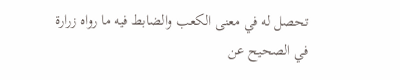تحصل له في معنى الكعب والضابط فيه ما رواه زرارة
في الصحيح عن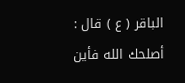الباقر ( ع ) قال : أصلحك الله فأين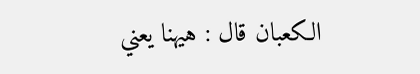الكعبان قال : هيهنا يعني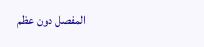المفصل دون عظم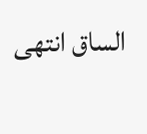الساق انتهى